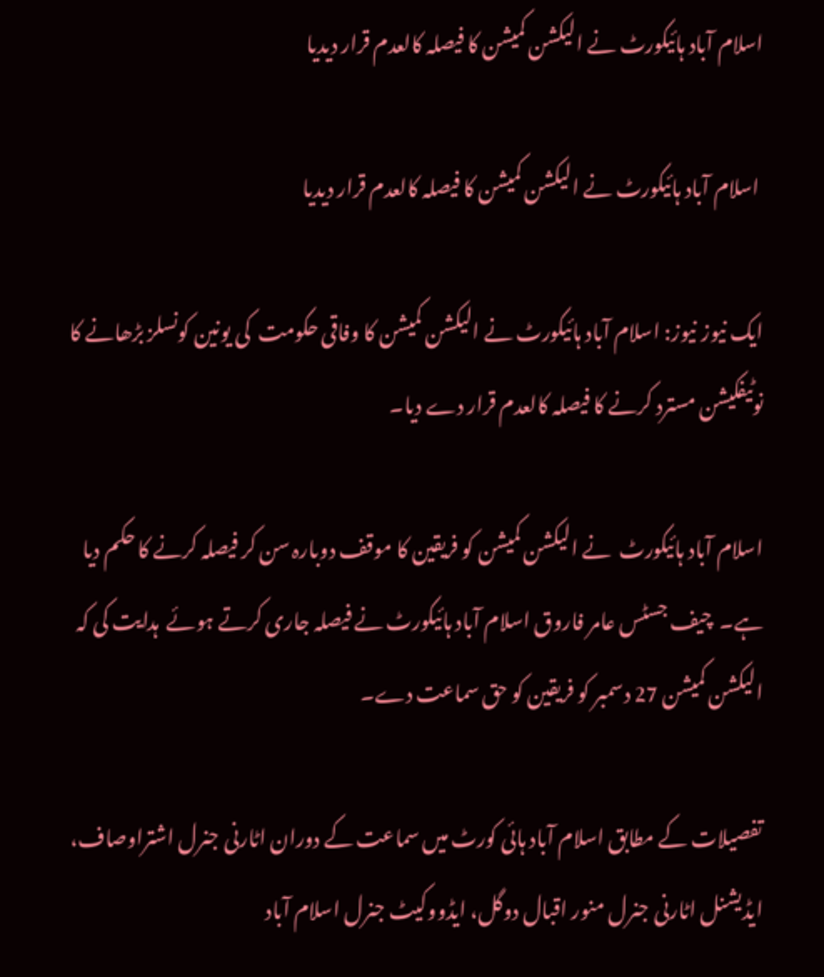اسلام آباد ہائیکورٹ نے الیکشن کمیشن کا فیصلہ کالعدم قرار دیدیا

 اسلام آباد ہائیکورٹ نے الیکشن کمیشن کا فیصلہ کالعدم قرار دیدیا

ایک نیوز نیوز: اسلام آباد ہائیکورٹ نے الیکشن کمیشن کا وفاقی حکومت  کی یونین کونسلز بڑھانے کا نوٹیفکیشن مسترد کرنے کا فیصلہ کالعدم قرار دے دیا۔

اسلام آباد ہائیکورٹ  نے الیکشن کمیشن کو فریقین کا موقف دوبارہ سن کر فیصلہ کرنے کا حکم دیا ہے۔  چیف جسٹس عامر فاروق اسلام آباد ہائیکورٹ نے فیصلہ جاری کرتے ہوئے  ہدایت کی کہ الیکشن کمیشن 27 دسمبر کو فریقین کو حق سماعت دے۔

تفصیلات کے مطابق اسلام آباد ہائی کورٹ میں سماعت کے دوران اٹارنی جنرل اشتراوصاف، ایڈیشنل اٹارنی جنرل منور اقبال دوگل، ایڈووکیٹ جنرل اسلام آباد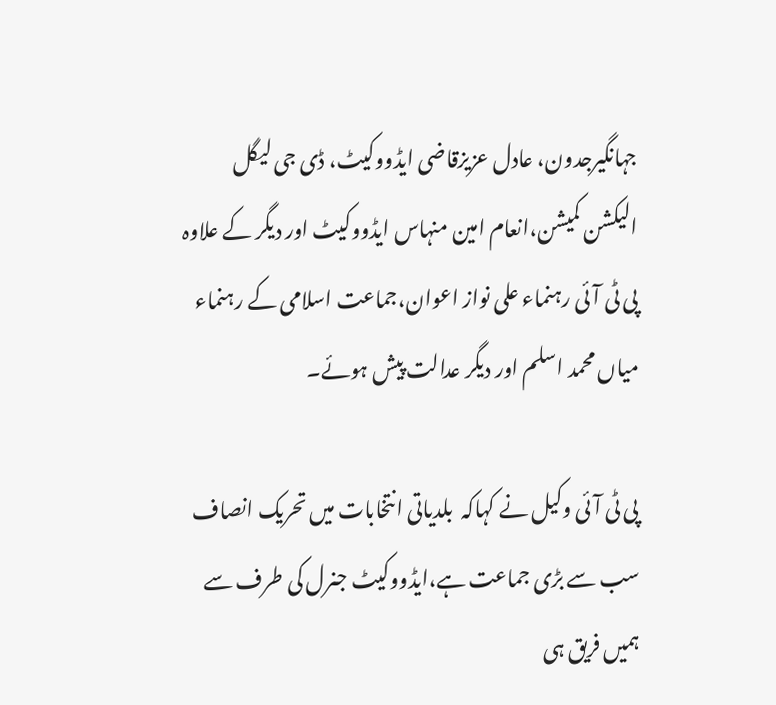جہانگیرجدون، عادل عزیزقاضی ایڈووکیٹ، ڈی جی لیگل الیکشن کمیشن،انعام امین منہاس ایڈووکیٹ اور دیگر کے علاوہ پی ٹی آئی رہنماء علی نواز اعوان،جماعت اسلامی کے رہنماء میاں محمد اسلم اور دیگر عدالت پیش ہوئے۔

پی ٹی آئی وکیل نے کہاکہ  بلدیاتی انتخابات میں تحریک انصاف سب سے بڑی جماعت ہے،ایڈووکیٹ جنرل کی طرف سے ہمیں فریق ہی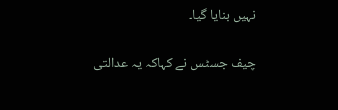نہیں بنایا گیا۔

چیف جسٹس نے کہاکہ یہ عدالتی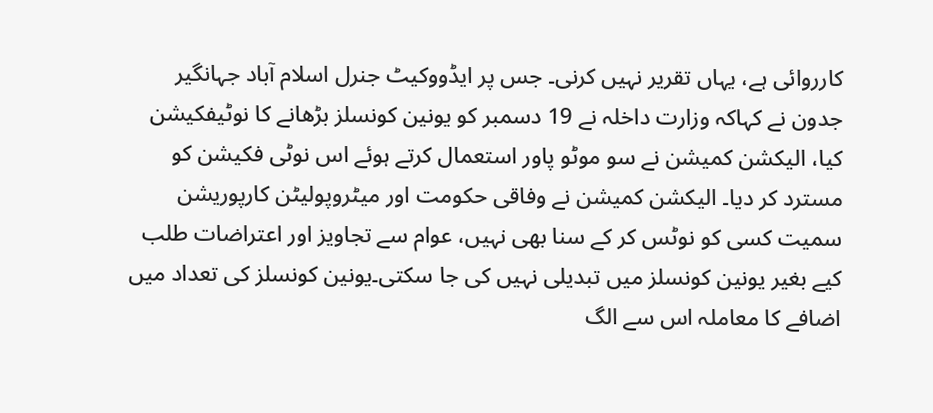کارروائی ہے، یہاں تقریر نہیں کرنی۔ جس پر ایڈووکیٹ جنرل اسلام آباد جہانگیر جدون نے کہاکہ وزارت داخلہ نے 19 دسمبر کو یونین کونسلز بڑھانے کا نوٹیفکیشن کیا، الیکشن کمیشن نے سو موٹو پاور استعمال کرتے ہوئے اس نوٹی فکیشن کو مسترد کر دیا۔ الیکشن کمیشن نے وفاقی حکومت اور میٹروپولیٹن کارپوریشن سمیت کسی کو نوٹس کر کے سنا بھی نہیں، عوام سے تجاویز اور اعتراضات طلب کیے بغیر یونین کونسلز میں تبدیلی نہیں کی جا سکتی۔یونین کونسلز کی تعداد میں اضافے کا معاملہ اس سے الگ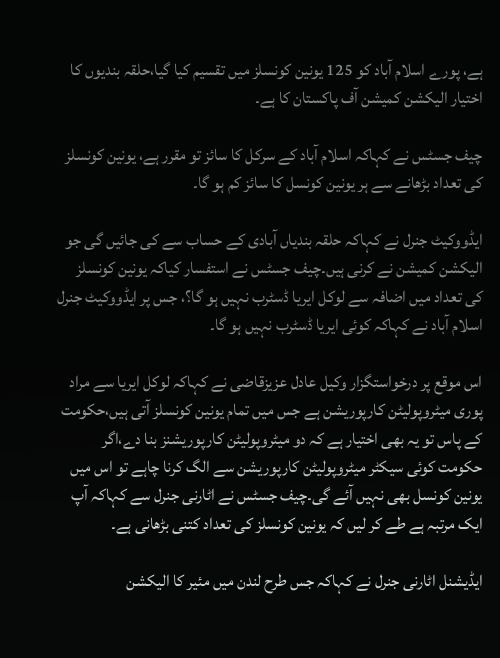ہے، پورے اسلام آباد کو 125 یونین کونسلز میں تقسیم کیا گیا،حلقہ بندیوں کا اختیار الیکشن کمیشن آف پاکستان کا ہے۔

چیف جسٹس نے کہاکہ اسلام آباد کے سرکل کا سائز تو مقرر ہے، یونین کونسلز کی تعداد بڑھانے سے ہر یونین کونسل کا سائز کم ہو گا۔

ایڈووکیٹ جنرل نے کہاکہ حلقہ بندیاں آبادی کے حساب سے کی جائیں گی جو الیکشن کمیشن نے کرنی ہیں۔چیف جسٹس نے استفسار کیاکہ یونین کونسلز کی تعداد میں اضافہ سے لوکل ایریا ڈسٹرب نہیں ہو گا؟، جس پر ایڈووکیٹ جنرل اسلام آباد نے کہاکہ کوئی ایریا ڈسٹرب نہیں ہو گا۔

اس موقع پر درخواستگزار وکیل عادل عزیزقاضی نے کہاکہ لوکل ایریا سے مراد پوری میٹروپولیٹن کارپوریشن ہے جس میں تمام یونین کونسلز آتی ہیں،حکومت کے پاس تو یہ بھی اختیار ہے کہ دو میٹروپولیٹن کارپوریشنز بنا دے،اگر حکومت کوئی سیکٹر میٹروپولیٹن کارپوریشن سے الگ کرنا چاہے تو اس میں یونین کونسل بھی نہیں آئے گی۔چیف جسٹس نے اٹارنی جنرل سے کہاکہ آپ ایک مرتبہ ہے طے کر لیں کہ یونین کونسلز کی تعداد کتنی بڑھانی ہے۔

ایڈیشنل اٹارنی جنرل نے کہاکہ جس طرح لندن میں مئیر کا الیکشن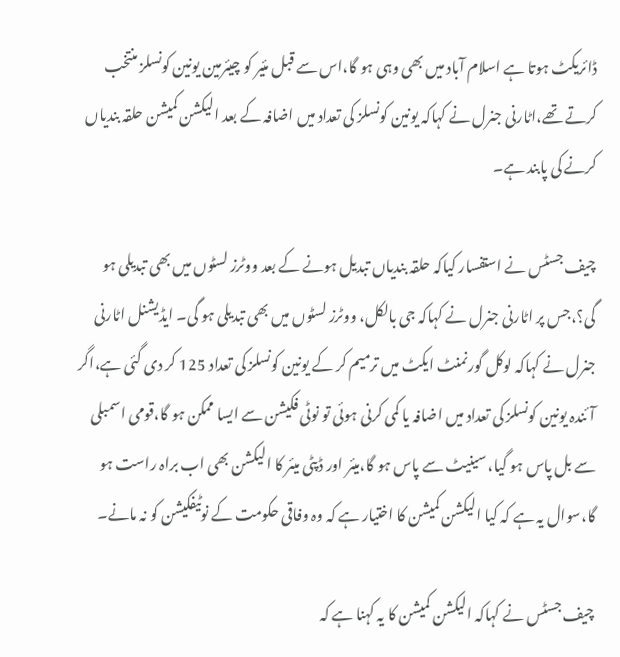ڈائریکٹ ہوتا ہے اسلام آباد میں بھی وہی ہو گا،اس سے قبل مئیر کو چیئرمین یونین کونسلز منتخب کرتے تھے،اٹارنی جنرل نے کہاکہ یونین کونسلز کی تعداد میں اضافہ کے بعد الیکشن کمیشن حلقہ بندیاں کرنے کی پابند ہے۔

چیف جسٹس نے استفسار کیاکہ حلقہ بندیاں تبدیل ہونے کے بعد ووٹرز لسٹوں میں بھی تبدیلی ہو گی؟،جس پر اٹارنی جنرل نے کہاکہ جی بالکل، ووٹرز لسٹوں میں بھی تبدیلی ہو گی۔ ایڈیشنل اٹارنی جنرل نے کہاکہ لوکل گورنمنٹ ایکٹ میں ترمیم کر کے یونین کونسلز کی تعداد 125 کر دی گئی ہے،اگر آئندہ یونین کونسلز کی تعداد میں اضافہ یا کمی کرنی ہوئی تو نوٹی فکیشن سے ایسا ممکن ہو گا،قومی اسمبلی سے بل پاس ہو گیا، سینیٹ سے پاس ہو گا،میئر اور ڈپٹی میئر کا الیکشن بھی اب براہ راست ہو گا،سوال یہ ہے کہ کیا الیکشن کمیشن کا اختیار ہے کہ وہ وفاقی حکومت کے نوٹیفکیشن کو نہ مانے۔

چیف جسٹس نے کہاکہ الیکشن کمیشن کا یہ کہنا ہے کہ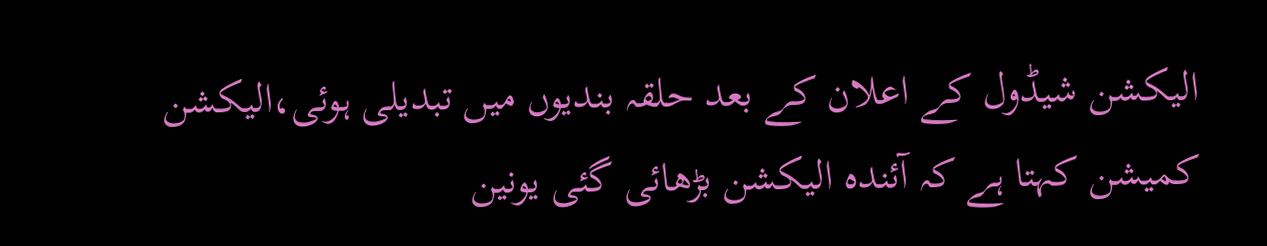الیکشن شیڈول کے اعلان کے بعد حلقہ بندیوں میں تبدیلی ہوئی،الیکشن کمیشن کہتا ہے کہ آئندہ الیکشن بڑھائی گئی یونین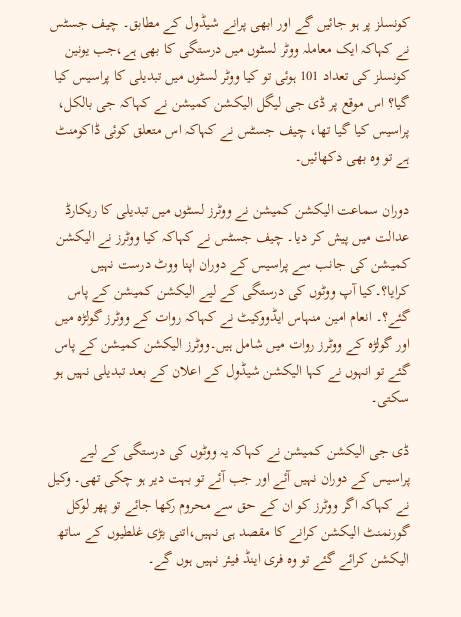کونسلز پر ہو جائیں گے اور ابھی پرانے شیڈول کے مطابق۔ چیف جسٹس نے کہاکہ ایک معاملہ ووٹر لسٹوں میں درستگی کا بھی ہے،جب یونین کونسلز کی تعداد 101 ہوئی تو کیا ووٹر لسٹوں میں تبدیلی کا پراسیس کیا گیا؟ اس موقع پر ڈی جی لیگل الیکشن کمیشن نے کہاکہ جی بالکل، پراسیس کیا گیا تھا، چیف جسٹس نے کہاکہ اس متعلق کوئی ڈاکومنٹ ہے تو وہ بھی دکھائیں۔

دوران سماعت الیکشن کمیشن نے ووٹرز لسٹوں میں تبدیلی کا ریکارڈ عدالت میں پیش کر دیا۔ چیف جسٹس نے کہاکہ کیا ووٹرز نے الیکشن کمیشن کی جانب سے پراسیس کے دوران اپنا ووٹ درست نہیں کرایا؟۔کیا آپ ووٹوں کی درستگی کے لیے الیکشن کمیشن کے پاس گئے؟۔ انعام امین منہاس ایڈووکیٹ نے کہاکہ روات کے ووٹرز گولڑہ میں اور گولڑہ کے ووٹرز روات میں شامل ہیں۔ووٹرز الیکشن کمیشن کے پاس گئے تو انہوں نے کہا الیکشن شیڈول کے اعلان کے بعد تبدیلی نہیں ہو سکتی۔

ڈی جی الیکشن کمیشن نے کہاکہ یہ ووٹوں کی درستگی کے لیے پراسیس کے دوران نہیں آئے اور جب آئے تو بہت دیر ہو چکی تھی۔ وکیل نے کہاکہ اگر ووٹرز کو ان کے حق سے محروم رکھا جائے تو پھر لوکل گورنمنٹ الیکشن کرانے کا مقصد ہی نہیں،اتنی بڑی غلطیوں کے ساتھ الیکشن کرائے گئے تو وہ فری اینڈ فیئر نہیں ہوں گے۔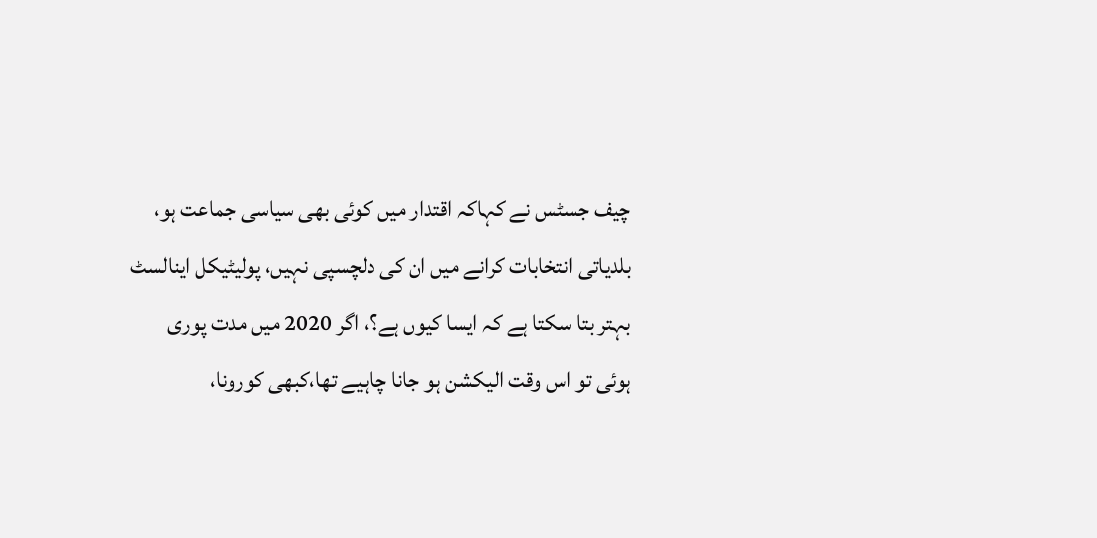چیف جسٹس نے کہاکہ اقتدار میں کوئی بھی سیاسی جماعت ہو، بلدیاتی انتخابات کرانے میں ان کی دلچسپی نہیں، پولیٹیکل اینالسٹ بہتر بتا سکتا ہے کہ ایسا کیوں ہے؟، اگر 2020 میں مدت پوری ہوئی تو اس وقت الیکشن ہو جانا چاہیے تھا،کبھی کورونا،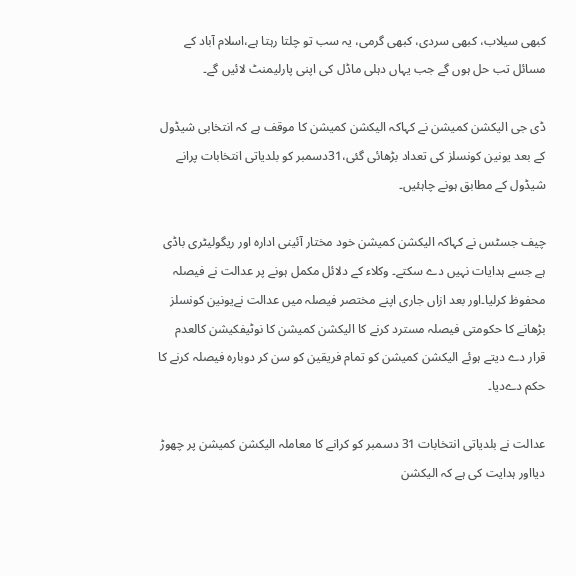کبھی سیلاب، کبھی سردی، کبھی گرمی، یہ سب تو چلتا رہتا ہے،اسلام آباد کے مسائل تب حل ہوں گے جب یہاں دہلی ماڈل کی اپنی پارلیمنٹ لائیں گے۔

ڈی جی الیکشن کمیشن نے کہاکہ الیکشن کمیشن کا موقف ہے کہ انتخابی شیڈول کے بعد یونین کونسلز کی تعداد بڑھائی گئی،31دسمبر کو بلدیاتی انتخابات پرانے شیڈول کے مطابق ہونے چاہئیں۔

چیف جسٹس نے کہاکہ الیکشن کمیشن خود مختار آئینی ادارہ اور ریگولیٹری باڈی ہے جسے ہدایات نہیں دے سکتے۔ وکلاء کے دلائل مکمل ہونے پر عدالت نے فیصلہ محفوظ کرلیا۔اور بعد ازاں جاری اپنے مختصر فیصلہ میں عدالت نےیونین کونسلز بڑھانے کا حکومتی فیصلہ مسترد کرنے کا الیکشن کمیشن کا نوٹیفکیشن کالعدم قرار دے دیتے ہوئے الیکشن کمیشن کو تمام فریقین کو سن کر دوبارہ فیصلہ کرنے کا حکم دےدیا۔

عدالت نے بلدیاتی انتخابات 31 دسمبر کو کرانے کا معاملہ الیکشن کمیشن پر چھوڑ دیااور ہدایت کی ہے کہ الیکشن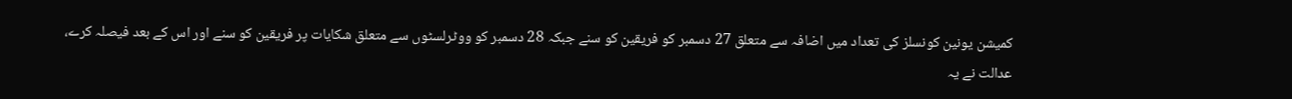کمیشن یونین کونسلز کی تعداد میں اضافہ سے متعلق 27 دسمبر کو فریقین کو سنے جبکہ 28 دسمبر کو ووٹرلسٹوں سے متعلق شکایات پر فریقین کو سنے اور اس کے بعد فیصلہ کرے، عدالت نے یہ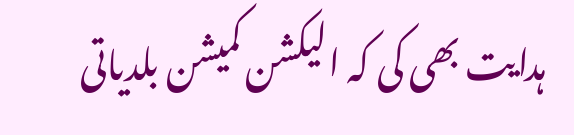ہدایت بھی کی کہ الیکشن کمیشن بلدیاتی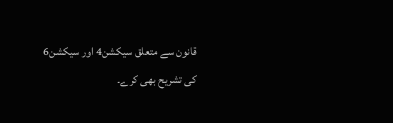قانون سے متعلق سیکشن4 اور سیکشن6 کی تشریح بھی کرے۔